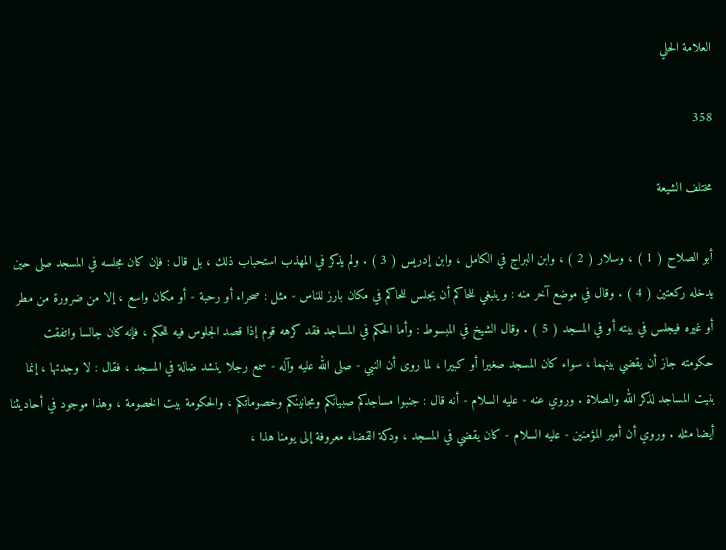العلامة الحلي

358

مختلف الشيعة

أبو الصلاح ( 1 ) ، وسلار ( 2 ) ، وابن البراج في الكامل ، وابن إدريس ( 3 ) . ولم يذكر في المهذب استحباب ذلك ، بل قال : فإن كان مجلسه في المسجد صلى حين يدخله ركعتين ( 4 ) . وقال في موضع آخر منه : وينبغي للحاكم أن يجلس للحاكم في مكان بارز للناس - مثل : صحراء أو رحبة - أو مكان واسع ، إلا من ضرورة من مطر أو غيره فيجلس في بيته أو في المسجد ( 5 ) . وقال الشيخ في المبسوط : وأما الحكم في المساجد فقد كرهه قوم إذا قصد الجلوس فيه للحكم ، فإنه كان جالسا واتفقت حكومته جاز أن يقضي بينهما ، سواء كان المسجد صغيرا أو كبيرا ، لما روى أن النبي - صلى الله عليه وآله - سمع رجلا ينشد ضالة في المسجد ، فقال : لا وجدتها ، إنما بنيت المساجد لذكر الله والصلاة . وروي عنه - عليه السلام - أنه قال : جنبوا مساجدكم صبيانكم ومجانينكم وخصوماتكم ، والحكومة بيت الخصومة ، وهذا موجود في أحاديثنا أيضا مثله . وروي أن أمير المؤمنين - عليه السلام - كان يقضي في المسجد ، ودكة القضاء معروفة إلى يومنا هذا ،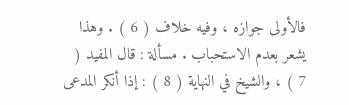فالأولى جوازه ، وفيه خلاف ( 6 ) . وهذا يشعر بعدم الاستحباب . مسألة : قال المفيد ( 7 ) ، والشيخ في النهاية ( 8 ) : إذا أنكر المدعى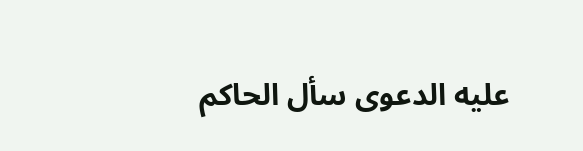عليه الدعوى سأل الحاكم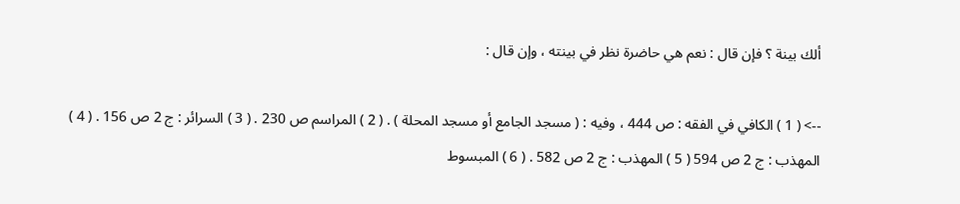ألك بينة ؟ فإن قال : نعم هي حاضرة نظر في بينته ، وإن قال :

--> ( 1 ) الكافي في الفقه : ص 444 ، وفيه : ( مسجد الجامع أو مسجد المحلة ) . ( 2 ) المراسم ص 230 . ( 3 ) السرائر : ج 2 ص 156 . ( 4 ) المهذب : ج 2 ص 594 ( 5 ) المهذب : ج 2 ص 582 . ( 6 ) المبسوط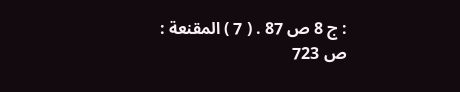: ج 8 ص 87 . ( 7 ) المقنعة : ص 723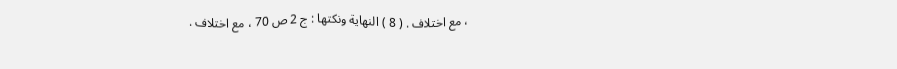، مع اختلاف . ( 8 ) النهاية ونكتها : ج 2 ص 70 ، مع اختلاف .